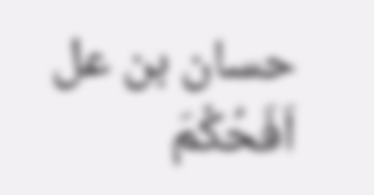حسان بن عل اَفَحُكْمَ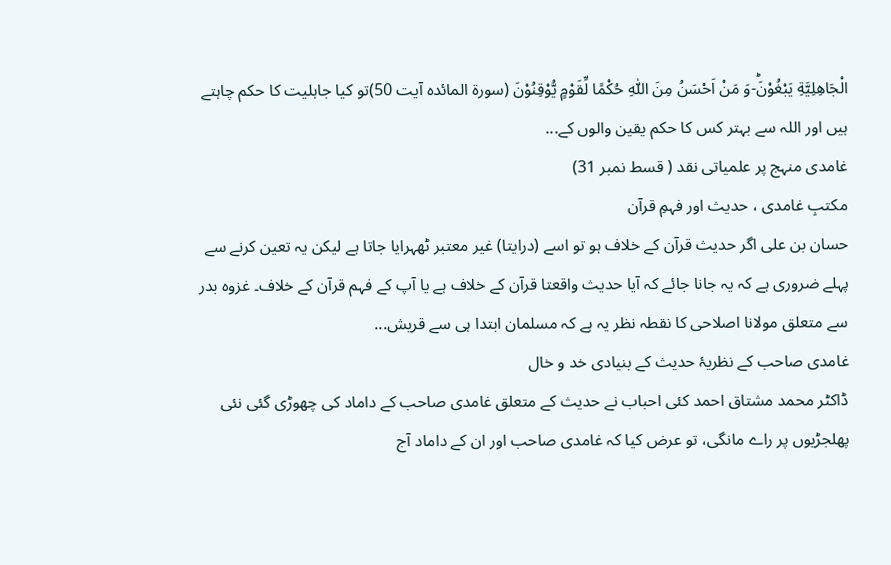الْجَاهِلِیَّةِ یَبْغُوْنَؕ-وَ مَنْ اَحْسَنُ مِنَ اللّٰهِ حُكْمًا لِّقَوْمٍ یُّوْقِنُوْنَ (سورۃ المائدہ آیت 50)تو کیا جاہلیت کا حکم چاہتے ہیں اور اللہ سے بہتر کس کا حکم یقین والوں کے...
غامدی منہج پر علمیاتی نقد ( قسط نمبر 31)
مکتبِ غامدی ، حدیث اور فہمِ قرآن
حسان بن علی اگر حدیث قرآن کے خلاف ہو تو اسے (درایتا) غیر معتبر ٹھہرایا جاتا ہے لیکن یہ تعین کرنے سے پہلے ضروری ہے کہ یہ جانا جائے کہ آيا حدیث واقعتا قرآن کے خلاف ہے یا آپ کے فہم قرآن کے خلاف۔ غزوہ بدر سے متعلق مولانا اصلاحی کا نقطہ نظر یہ ہے کہ مسلمان ابتدا ہی سے قریش...
غامدی صاحب کے نظریۂ حدیث کے بنیادی خد و خال
ڈاکٹر محمد مشتاق احمد کئی احباب نے حدیث کے متعلق غامدی صاحب کے داماد کی چھوڑی گئی نئی پھلجڑیوں پر راے مانگی، تو عرض کیا کہ غامدی صاحب اور ان کے داماد آج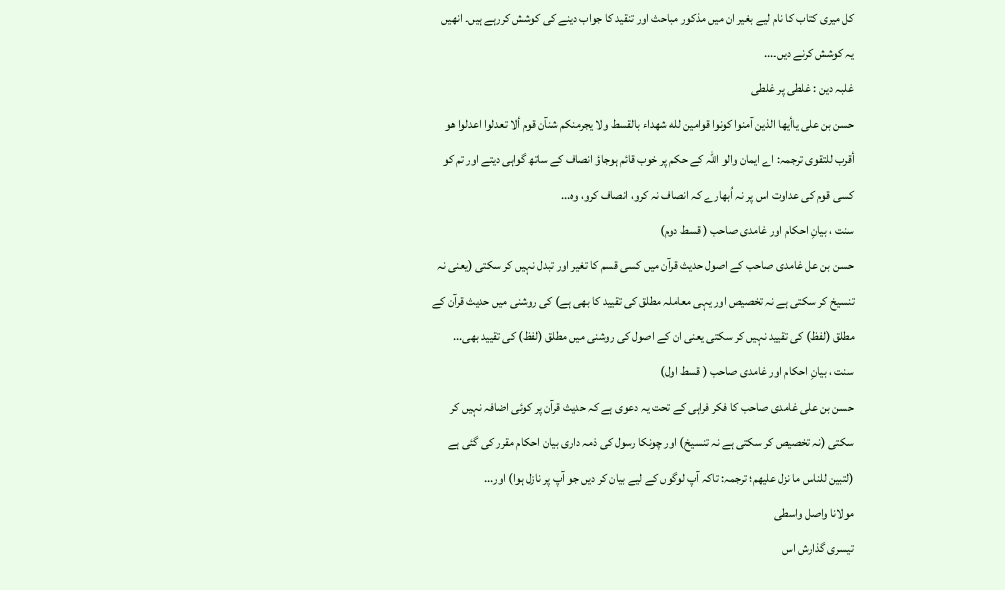کل میری کتاب کا نام لیے بغیر ان میں مذکور مباحث اور تنقید کا جواب دینے کی کوشش کررہے ہیں۔ انھیں یہ کوشش کرنے دیں۔...
غلبہ دین : غلطی پر غلطی
حسن بن علی ياأيها الذين آمنوا كونوا قوامين لله شهداء بالقسط ولا يجرمنكم شنآن قوم ألا تعدلوا اعدلوا هو أقرب للتقوى ترجمہ: اے ایمان والو اللہ کے حکم پر خوب قائم ہوجاؤ انصاف کے ساتھ گواہی دیتے اور تم کو کسی قوم کی عداوت اس پر نہ اُبھارے کہ انصاف نہ کرو، انصاف کرو، وہ...
سنت ، بیانِ احکام اور غامدی صاحب ( قسط دوم)
حسن بن عل غامدی صاحب کے اصول حدیث قرآن میں کسی قسم کا تغیر اور تبدل نہیں کر سکتی (یعنی نہ تنسیخ کر سکتی ہے نہ تخصیص اور یہی معاملہ مطلق کی تقيید كا بھی ہے) کی روشنی میں حدیث قرآن کے مطلق (لفظ) کی تقيید نہیں کر سکتی یعنی ان کے اصول کی روشنی میں مطلق (لفظ) کی تقيید بھی...
سنت ، بیانِ احکام اور غامدی صاحب ( قسط اول)
حسن بن علی غامدی صاحب کا فکر فراہی کے تحت یہ دعوی ہے کہ حدیث قرآن پر کوئی اضافہ نہیں کر سکتی (نہ تخصیص کر سکتی ہے نہ تنسیخ) اور چونکا رسول کی ذمہ داری بیان احکام مقرر کی گئی ہے (لتبين للناس ما نزل عليهم؛ ترجمہ: تاکہ آپ لوگوں کے لیے بیان کر دیں جو آپ پر نازل ہوا) اور...
مولانا واصل واسطی
تیسری گذارش اس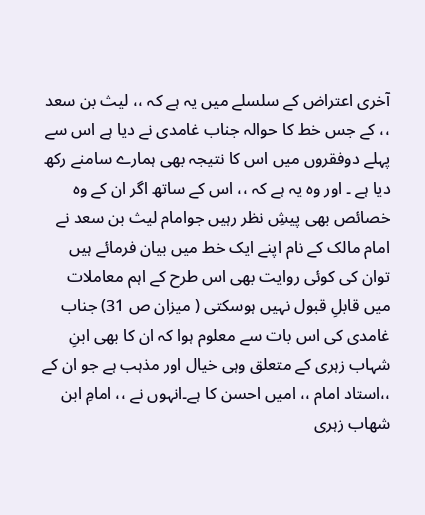آخری اعتراض کے سلسلے میں یہ ہے کہ ،، لیث بن سعد ،، کے جس خط کا حوالہ جناب غامدی نے دیا ہے اس سے پہلے دوفقروں میں اس کا نتیجہ بھی ہمارے سامنے رکھ دیا ہے ۔ اور وہ یہ ہے کہ ،، اس کے ساتھ اگر ان کے وہ خصائص بھی پیشِ نظر رہیں جوامام لیث بن سعد نے امام مالک کے نام اپنے ایک خط میں بیان فرمائے ہیں توان کی کوئی روایت بھی اس طرح کے اہم معاملات میں قابلِ قبول نہیں ہوسکتی ( میزان ص 31) جناب غامدی کی اس بات سے معلوم ہوا کہ ان کا بھی ابنِ شہاب زہری کے متعلق وہی خیال اور مذہب ہے جو ان کے ،،استاد امام ،، امیں احسن کا ہے۔انہوں نے ،، امامِ ابن شھاب زہری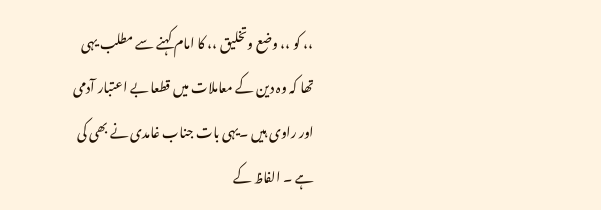،، کو ،، وضع وتخلیق ،، کا امام کہنے سے مطلب یہی تھا کہ وہ دین کے معاملات میں قطعا بے اعتبار آدمی اور راوی ہیں ۔یہی بات جناب غامدی نے بھی کی ہے ۔ الفاظ کے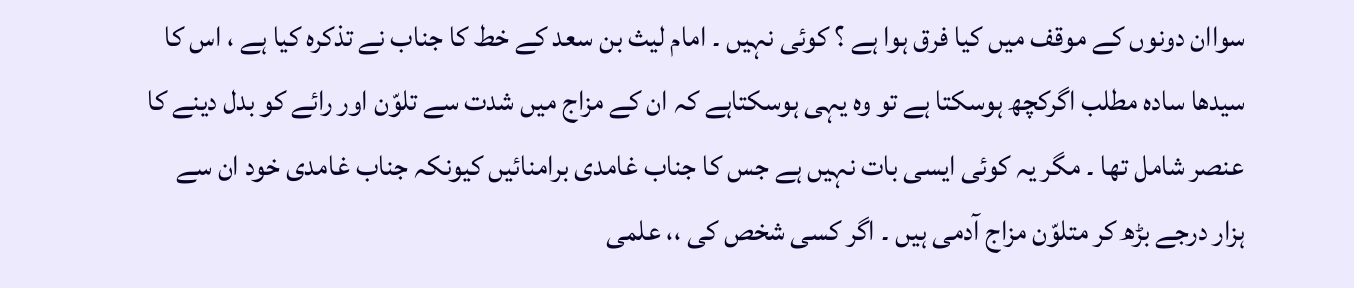سواان دونوں کے موقف میں کیا فرق ہوا ہے ؟ کوئی نہیں ۔ امام لیث بن سعد کے خط کا جناب نے تذکرہ کیا ہے ، اس کا سیدھا سادہ مطلب اگرکچھ ہوسکتا ہے تو وہ یہی ہوسکتاہے کہ ان کے مزاج میں شدت سے تلوّن اور رائے کو بدل دینے کا عنصر شامل تھا ۔ مگر یہ کوئی ایسی بات نہیں ہے جس کا جناب غامدی برامنائیں کیونکہ جناب غامدی خود ان سے ہزار درجے بڑھ کر متلوّن مزاج آدمی ہیں ۔ اگر کسی شخص کی ،، علمی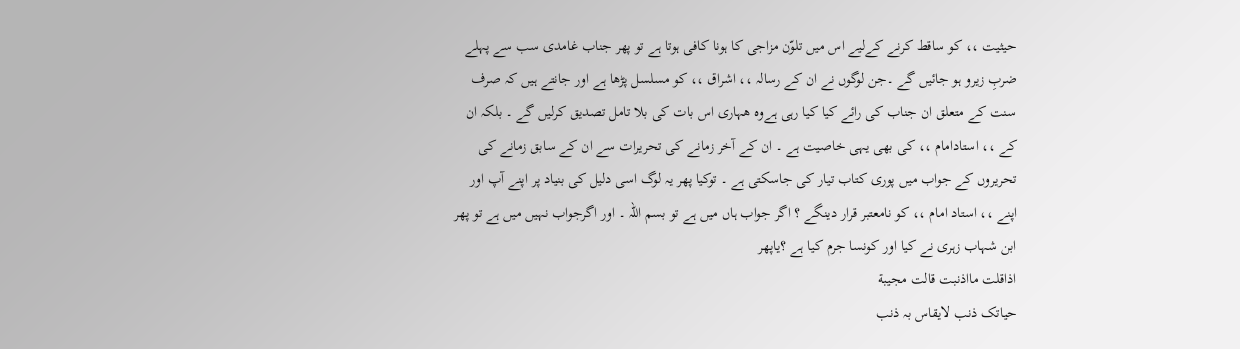حیثیت ،، کو ساقط کرنے کےلیے اس میں تلوّن مزاجی کا ہونا کافی ہوتا ہے تو پھر جناب غامدی سب سے پہلے ضربِ زیرو ہو جائیں گے ۔جن لوگوں نے ان کے رسالہ ،، اشراق ،، کو مسلسل پڑھا ہے اور جانتے ہیں کہ صرف سنت کے متعلق ان جناب کی رائے کیا کیا رہی ہےوہ ھہاری اس بات کی بلا تامل تصدیق کرلیں گے ۔ بلکہ ان کے ،، استادامام ،، کی بھی یہی خاصیت ہے ۔ ان کے آخر زمانے کی تحریرات سے ان کے سابق زمانے کی تحریروں کے جواب میں پوری کتاب تیار کی جاسکتی ہے ۔ توکیا پھر یہ لوگ اسی دلیل کی بنیاد پر اپنے آپ اور اپنے ،، استاد امام ،، کو نامعتبر قرار دینگے ؟ اگر جواب ہاں میں ہے تو بسم اللہ ۔ اور اگرجواب نہیں میں ہے تو پھر ابن شہاب زہری نے کیا اور کونسا جرم کیا ہے ؟یاپھر
اذاقلت مااذنبت قالت مجیبة
حیاتک ذنب لایقاس بہ ذنب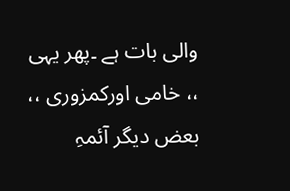والی بات ہے ۔پھر یہی ،، خامی اورکمزوری ،، بعض دیگر آئمہِ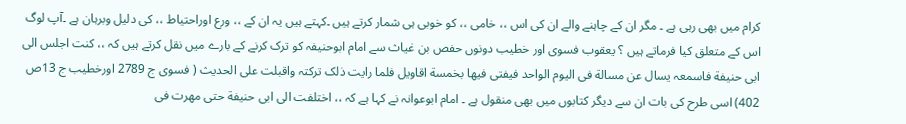کرام میں بھی رہی ہے ۔ مگر ان کے چاہنے والے ان کی اس ،، خامی ،، کو خوبی ہی شمار کرتے ہیں ۔کہتے ہیں یہ ان کے ،، ورع اوراحتیاط ،، کی دلیل وبرہان ہے ۔آپ لوگ اس کے متعلق کیا فرماتے ہیں ؟ یعقوب فسوی اور خطیب دونوں حفص بن غیاث سے امام ابوحنیفہ کو ترک کرنے کے بارے میں نقل کرتے ہیں کہ ،، کنت اجلس الی ابی حنیفة فاسمعہ یسال عن مسالة فی الیوم الواحد فیفتی فیھا بخمسة اقاویل فلما رایت ذلک ترکتہ واقبلت علی الحدیث ( فسوی ج 2789 اورخطیب ج 13ص 402) اسی طرح کی بات ان سے دیگر کتابوں میں بھی منقول ہے ۔ امام ابوعوانہ نے کہا ہے کہ ،، اختلفت الی ابی حنیفة حتی مھرت فی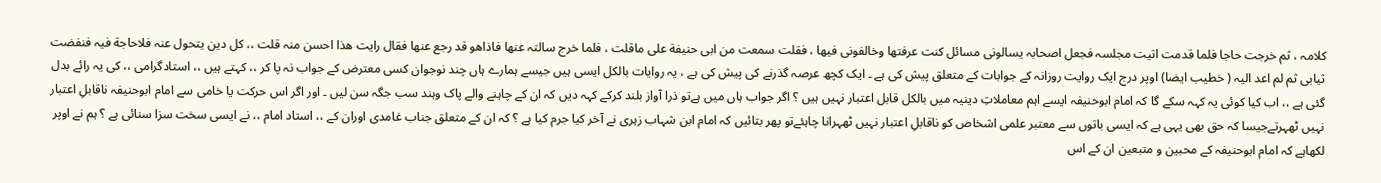کلامہ ، ثم خرجت حاجا فلما قدمت اتیت مجلسہ فجعل اصحابہ یسالونی مسائل کنت عرفتھا وخالفونی فیھا ، فقلت سمعت من ابی حنیفة علی ماقلت ، فلما خرج سالتہ عنھا فاذاھو قد رجع عنھا فقال رایت ھذا احسن منہ قلت ،، کل دین یتحول عنہ فلاحاجة فیہ فنفضت ثیابی ثم لم اعد الیہ ( خطیب ایضا) اوپر درج ایک روایت روزانہ کے جوابات کے متعلق پیش کی ہے ۔ ایک کچھ عرصہ گذرنے کی پیش کی ہے ، یہ روایات بالکل ایسی ہیں جیسے ہمارے ہاں چند نوجوان کسی معترض کے جواب نہ پا کر ،، کہتے ہیں ،، استادگرامی ،، کی یہ رائے بدل گئی ہے ،، اب کیا کوئی یہ کہہ سکے گا کہ امام ابوحنیفہ ایسے اہم معاملاتِ دینیہ میں بالکل قابل اعتبار نہیں ہیں ؟ اگر جواب ہاں میں ہےتو ذرا آواز بلند کرکے کہہ دیں کہ ان کے چاہنے والے پاک وہند سب جگہ سن لیں ۔ اور اگر اس حرکت یا خامی سے امام ابوحنیفہ ناقابلِ اعتبار نہیں ٹھہرتےجیسا کہ حق بھی یہی ہے کہ ایسی باتوں سے معتبر علمی اشخاص کو ناقابلِ اعتبار نہیں ٹھہرانا چاہئےتو پھر بتائیں کہ امام ابن شہاب زہری نے آخر کیا جرم کیا ہے ؟ کہ ان کے متعلق جناب غامدی اوران کے ،، استاد امام ،، نے ایسی سخت سزا سنائی ہے ؟ ہم نے اوپر لکھاہے کہ امام ابوحنیفہ کے محبین و متبعین ان کے اس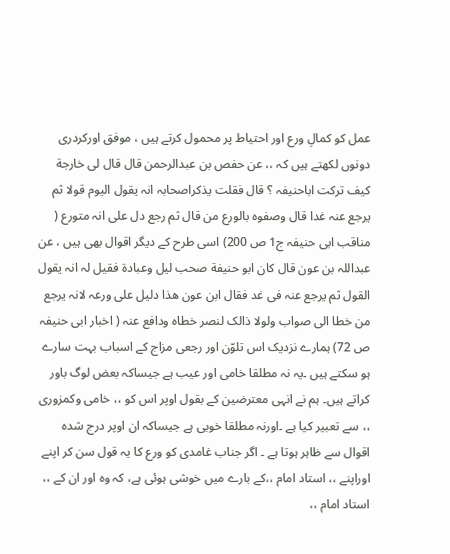عمل کو کمالِ ورع اور احتیاط پر محمول کرتے ہیں ، موفق اورکردری دونوں لکھتے ہیں کہ ،، عن حفص بن عبدالرحمن قال قال لی خارجة کیف ترکت اباحنیفہ ؟ قال فقلت یذکراصحابہ انہ یقول الیوم قولا ثم یرجع عنہ غدا قال وصفوہ بالورع من قال ثم رجع دل علی انہ متورع ( مناقب ابی حنیفہ ج1 ص 200) اسی طرح کے دیگر اقوال بھی ہیں ، عن عبداللہ بن عون قال کان ابو حنیفة صحب لیل وعبادة فقیل لہ انہ یقول القول ثم یرجع عنہ فی غد فقال ابن عون ھذا دلیل علی ورعہ لانہ یرجع من خطا الی صواب ولولا ذالک لنصر خطاہ ودافع عنہ ( اخبار ابی حنیفہ ص 72) ہمارے نزدیک اس تلوّن اور رجعی مزاج کے اسباب بہت سارے ہو سکتے ہیں ۔یہ نہ مطلقا خامی اور عیب ہے جیساکہ بعض لوگ باور کراتے ہیں۔ ہم نے انہی معترضین کے بقول اوپر اس کو ،، خامی وکمزوری ،، سے تعبیر کیا ہے ۔اورنہ مطلقا خوبی ہے جیساکہ ان اوپر درج شدہ اقوال سے ظاہر ہوتا ہے ۔ اگر جناب غامدی کو ورع کا یہ قول سن کر اپنے اوراپنے ،، استاد امام ،،کے بارے میں خوشی ہوئی ہے، کہ وہ اور ان کے ،، استاد امام ،،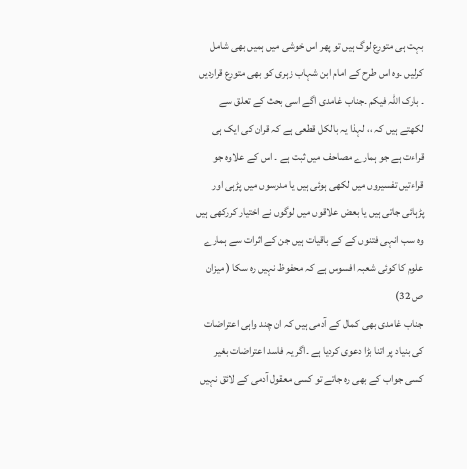بہت ہی متورع لوگ ہیں تو پھر اس خوشی میں ہمیں بھی شامل کرلیں ۔وہ اس طرح کے امام ابن شہاب زہری کو بھی متورع قراردیں ۔ بارک اللہ فیکم ۔جناب غامدی اگے اسی بحث کے تعلق سے لکھتے ہیں کہ ،، لہذا یہ بالکل قطعی ہے کہ قران کی ایک ہی قراءت ہے جو ہمارے مصاحف میں ثبت ہے ۔ اس کے علاوہ جو قراءتیں تفسیروں میں لکھی ہوئی ہیں یا مدرسوں میں پڑہی اور پڑہائی جاتی ہیں یا بعض علاقوں میں لوگوں نے اختیار کررکھی ہیں وہ سب انہی فتنوں کے کے باقیات ہیں جن کے اثرات سے ہمارے علوم کا کوئی شعبہ افسوس ہے کہ محفوظ نہیں رہ سکا ( میزان ص 32)
جناب غامدی بھی کمال کے آدمی ہیں کہ ان چند واہی اعتراضات کی بنیاد پر اتنا بڑا دعوی کردیا ہے ۔اگر یہ فاسد اعتراضات بغیر کسی جواب کے بھی رہ جاتے تو کسی معقول آدمی کے لائق نہیں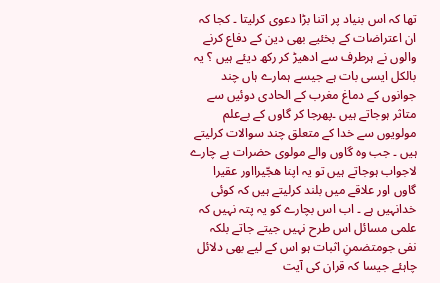تھا کہ اس بنیاد پر اتنا بڑا دعوی کرلیتا ۔ کجا کہ ان اعتراضات کے بخئیے بھی دین کے دفاع کرنے والوں نے ہرطرف سے ادھیڑ کر رکھ دیئے ہیں ؟ یہ بالکل ایسی بات ہے جیسے ہمارے ہاں چند جوانوں کے دماغ مغرب کے الحادی دوئیں سے متاثر ہوجاتے ہیں ۔پھرجا کر گاوں کے بےعلم مولویوں سے خدا کے متعلق چند سوالات کرلیتے ہیں ۔ جب وہ گاوں والے مولوی حضرات بے چارے لاجواب ہوجاتے ہیں تو یہ اپنا ھجّیرااور عقیرا گاوں اور علاقے میں بلند کرلیتے ہیں کہ کوئی خدانہیں ہے ۔ اب اس بچارے کو یہ پتہ نہیں کہ علمی مسائل اس طرح نہیں جیتے جاتے بلکہ نفی جومتضمنِ اثبات ہو اس کے لیے بھی دلائل چاہئے جیسا کہ قران کی آیت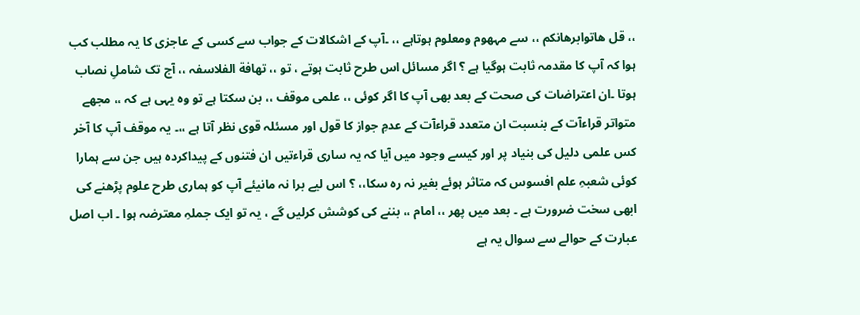،، قل ھاتوابرھانکم ،، سے مہھوم ومعلوم ہوتاہے ،، ۔آپ کے اشکالات کے جواب سے کسی کے عاجزی کا یہ مطلب کب ہوا کہ آپ کا مقدمہ ثابت ہوگیا ہے ؟ اگر مسائل اس طرح ثابت ہوتے ، تو ،، تھافة الفلاسفہ ،، آج تک شاملِ نصاب ہوتا ۔ان اعتراضات کی صحت کے بعد بھی آپ کا اگر کوئی ،، علمی موقف ،، بن سکتا ہے تو وہ یہی ہے کہ ،، مجھے متواتر قراءآت کے بنسبت ان متعدد قراءآت کے عدمِ جواز کا قول اور مسئلہ قوی نظر آتا ہے ،،۔ یہ موقف آپ کا آخر کس علمی دلیل کی بنیاد پر اور کیسے وجود میں آیا کہ یہ ساری قراءتیں ان فتنوں کے پیداکردہ ہیں جن سے ہمارا کوئی شعبہِ علم افسوس کہ متاثر ہوئے بغیر نہ رہ سکا،، ؟ اس لیے برا نہ مانیئے آپ کو ہماری طرح علوم پڑھنے کی ابھی سخت ضرورت ہے ۔ بعد میں پھر ،، امام ،، بننے کی کوشش کرلیں گے ، یہ تو ایک جملہِ معترضہ ہوا ۔ اب اصل عبارت کے حوالے سے سوال یہ ہے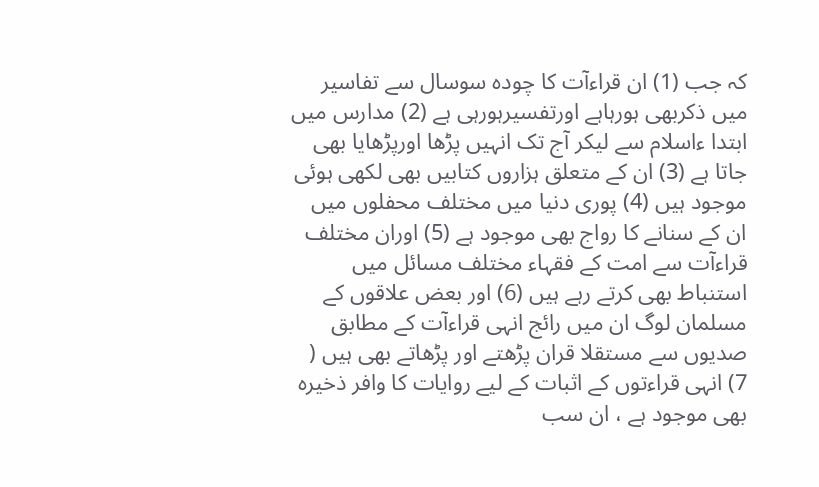کہ جب (1) ان قراءآت کا چودہ سوسال سے تفاسیر میں ذکربھی ہورہاہے اورتفسیرہورہی ہے (2) مدارس میں ابتدا ءاسلام سے لیکر آج تک انہیں پڑھا اورپڑھایا بھی جاتا ہے (3) ان کے متعلق ہزاروں کتابیں بھی لکھی ہوئی موجود ہیں (4) پوری دنیا میں مختلف محفلوں میں ان کے سنانے کا رواج بھی موجود ہے (5) اوران مختلف قراءآت سے امت کے فقہاء مختلف مسائل میں استنباط بھی کرتے رہے ہیں (6) اور بعض علاقوں کے مسلمان لوگ ان میں رائج انہی قراءآت کے مطابق صدیوں سے مستقلا قران پڑھتے اور پڑھاتے بھی ہیں ( 7) انہی قراءتوں کے اثبات کے لیے روایات کا وافر ذخیرہ بھی موجود ہے ، ان سب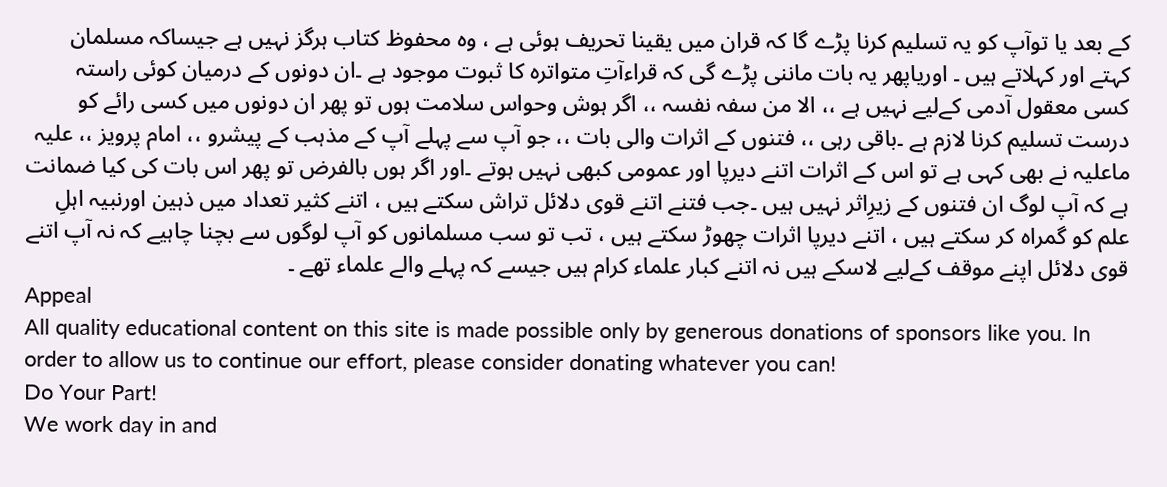کے بعد یا توآپ کو یہ تسلیم کرنا پڑے گا کہ قران میں یقینا تحریف ہوئی ہے ، وہ محفوظ کتاب ہرگز نہیں ہے جیساکہ مسلمان کہتے اور کہلاتے ہیں ۔ اوریاپھر یہ بات ماننی پڑے گی کہ قراءآتِ متواترہ کا ثبوت موجود ہے ۔ان دونوں کے درمیان کوئی راستہ کسی معقول آدمی کےلیے نہیں ہے ،، الا من سفہ نفسہ ،، اگر ہوش وحواس سلامت ہوں تو پھر ان دونوں میں کسی رائے کو درست تسلیم کرنا لازم ہے ۔باقی رہی ،، فتنوں کے اثرات والی بات ،، جو آپ سے پہلے آپ کے مذہب کے پیشرو ،، امام پرویز ،، علیہ ماعلیہ نے بھی کہی ہے تو اس کے اثرات اتنے دیرپا اور عمومی کبھی نہیں ہوتے ۔اور اگر ہوں بالفرض تو پھر اس بات کی کیا ضمانت ہے کہ آپ لوگ ان فتنوں کے زیرِاثر نہیں ہیں ۔جب فتنے اتنے قوی دلائل تراش سکتے ہیں ، اتنے کثیر تعداد میں ذہین اورنبیہ اہلِ علم کو گمراہ کر سکتے ہیں ، اتنے دیرپا اثرات چھوڑ سکتے ہیں ، تب تو سب مسلمانوں کو آپ لوگوں سے بچنا چاہیے کہ نہ آپ اتنے قوی دلائل اپنے موقف کےلیے لاسکے ہیں نہ اتنے کبار علماء کرام ہیں جیسے کہ پہلے والے علماء تھے ۔
Appeal
All quality educational content on this site is made possible only by generous donations of sponsors like you. In order to allow us to continue our effort, please consider donating whatever you can!
Do Your Part!
We work day in and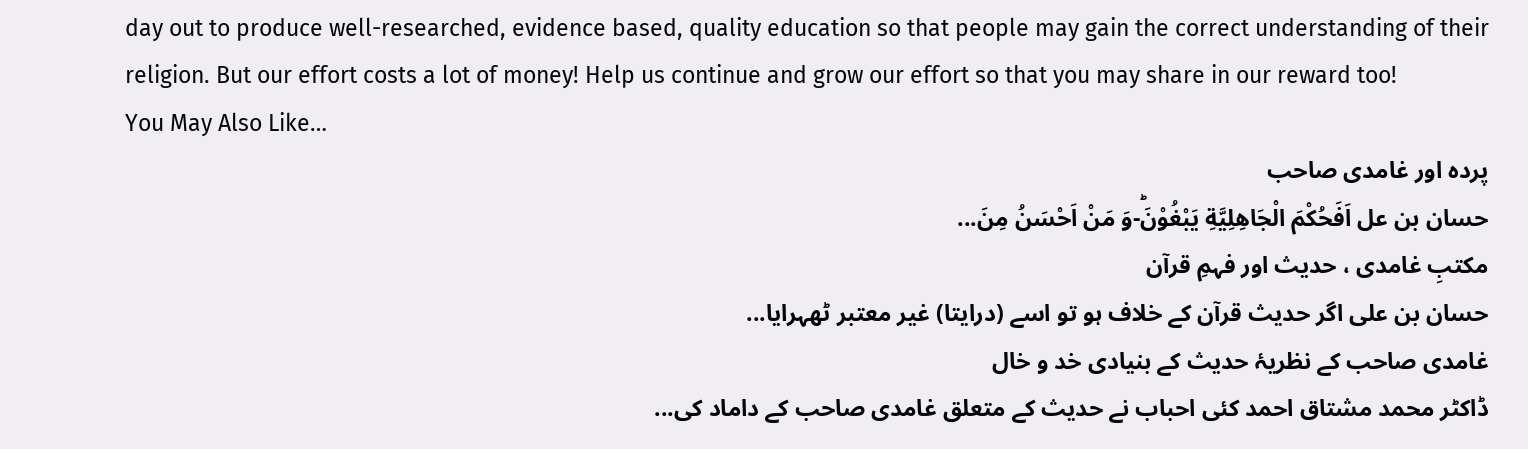day out to produce well-researched, evidence based, quality education so that people may gain the correct understanding of their religion. But our effort costs a lot of money! Help us continue and grow our effort so that you may share in our reward too!
You May Also Like…
پردہ اور غامدی صاحب
حسان بن عل اَفَحُكْمَ الْجَاهِلِیَّةِ یَبْغُوْنَؕ-وَ مَنْ اَحْسَنُ مِنَ...
مکتبِ غامدی ، حدیث اور فہمِ قرآن
حسان بن علی اگر حدیث قرآن کے خلاف ہو تو اسے (درایتا) غیر معتبر ٹھہرایا...
غامدی صاحب کے نظریۂ حدیث کے بنیادی خد و خال
ڈاکٹر محمد مشتاق احمد کئی احباب نے حدیث کے متعلق غامدی صاحب کے داماد کی...